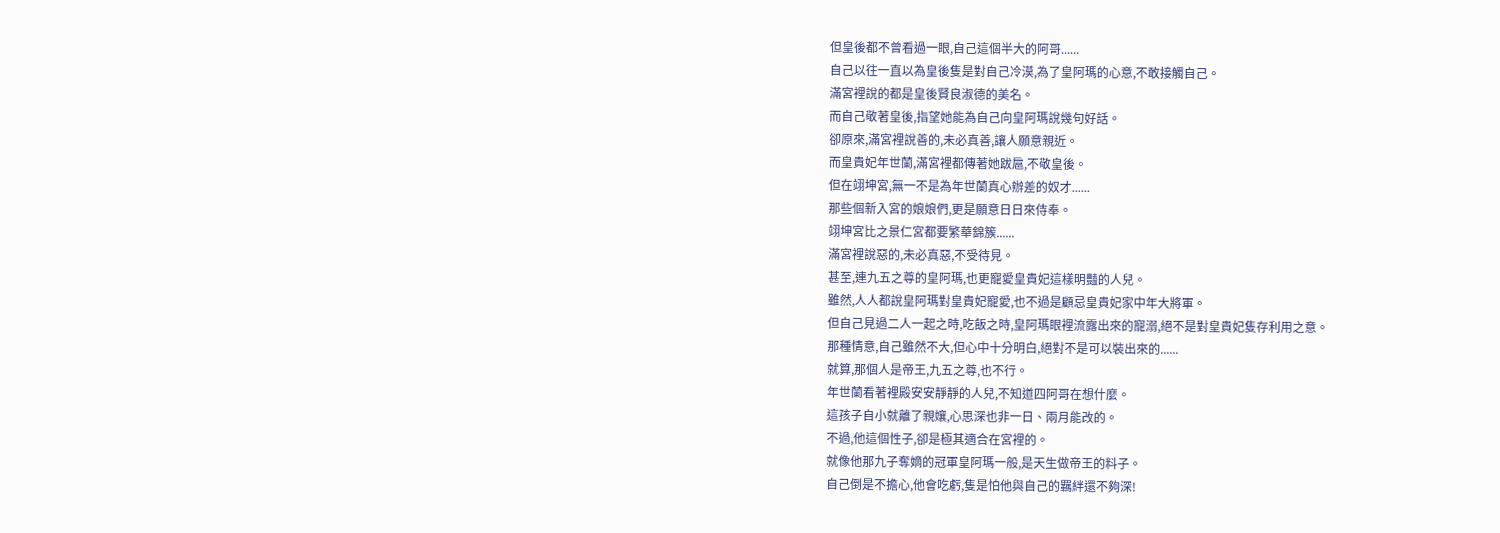但皇後都不曾看過一眼,自己這個半大的阿哥......
自己以往一直以為皇後隻是對自己冷漠,為了皇阿瑪的心意,不敢接觸自己。
滿宮裡說的都是皇後賢良淑德的美名。
而自己敬著皇後,指望她能為自己向皇阿瑪說幾句好話。
卻原來,滿宮裡說善的,未必真善,讓人願意親近。
而皇貴妃年世蘭,滿宮裡都傳著她跋扈,不敬皇後。
但在翊坤宮,無一不是為年世蘭真心辦差的奴才......
那些個新入宮的娘娘們,更是願意日日來侍奉。
翊坤宮比之景仁宮都要繁華錦簇......
滿宮裡說惡的,未必真惡,不受待見。
甚至,連九五之尊的皇阿瑪,也更寵愛皇貴妃這樣明豔的人兒。
雖然,人人都說皇阿瑪對皇貴妃寵愛,也不過是顧忌皇貴妃家中年大將軍。
但自己見過二人一起之時,吃飯之時,皇阿瑪眼裡流露出來的寵溺,絕不是對皇貴妃隻存利用之意。
那種情意,自己雖然不大,但心中十分明白,絕對不是可以裝出來的......
就算,那個人是帝王,九五之尊,也不行。
年世蘭看著裡殿安安靜靜的人兒,不知道四阿哥在想什麼。
這孩子自小就離了親孃,心思深也非一日、兩月能改的。
不過,他這個性子,卻是極其適合在宮裡的。
就像他那九子奪嫡的冠軍皇阿瑪一般,是天生做帝王的料子。
自己倒是不擔心,他會吃虧,隻是怕他與自己的羈絆還不夠深!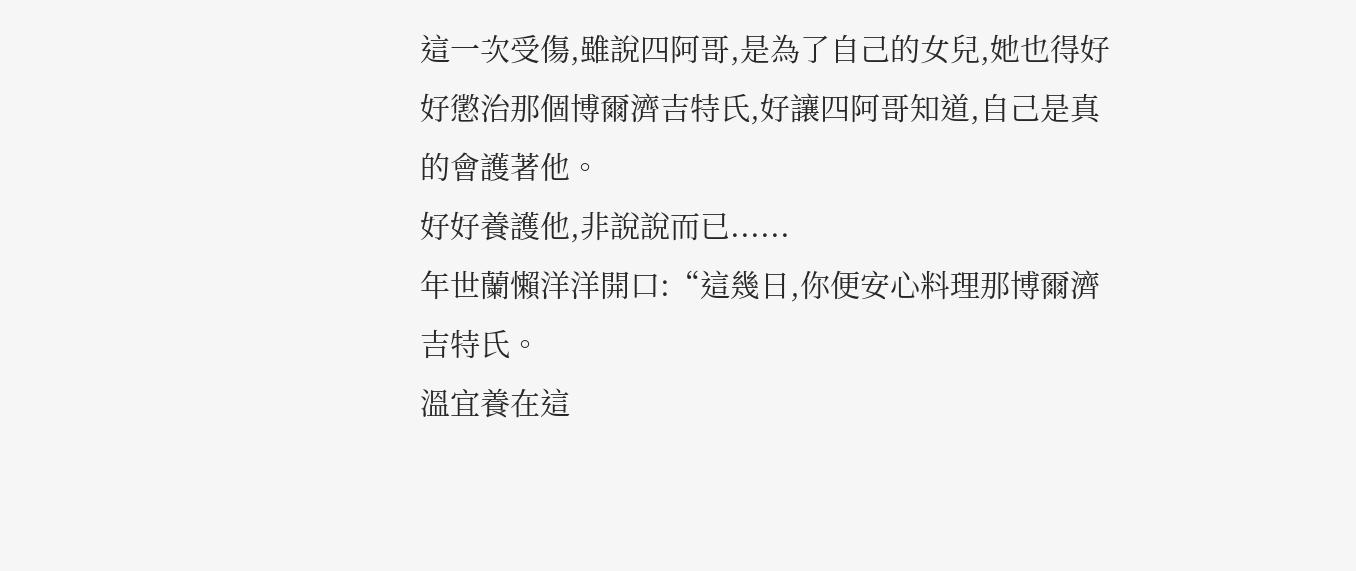這一次受傷,雖說四阿哥,是為了自己的女兒,她也得好好懲治那個博爾濟吉特氏,好讓四阿哥知道,自己是真的會護著他。
好好養護他,非說說而已......
年世蘭懶洋洋開口:“這幾日,你便安心料理那博爾濟吉特氏。
溫宜養在這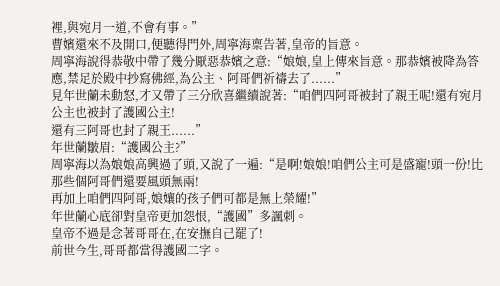裡,與宛月一道,不會有事。”
曹嬪還來不及開口,便聽得門外,周寧海稟告著,皇帝的旨意。
周寧海說得恭敬中帶了幾分厭惡恭嬪之意:“娘娘,皇上傳來旨意。那恭嬪被降為答應,禁足於殿中抄寫佛經,為公主、阿哥們祈禱去了......”
見年世蘭未動怒,才又帶了三分欣喜繼續說著:“咱們四阿哥被封了親王呢!還有宛月公主也被封了護國公主!
還有三阿哥也封了親王......”
年世蘭皺眉:“護國公主?”
周寧海以為娘娘高興過了頭,又說了一遍:“是啊!娘娘!咱們公主可是盛寵!頭一份!比那些個阿哥們還要風頭無兩!
再加上咱們四阿哥,娘孃的孩子們可都是無上榮耀!”
年世蘭心底卻對皇帝更加怨恨,“護國”多諷刺。
皇帝不過是念著哥哥在,在安撫自己罷了!
前世今生,哥哥都當得護國二字。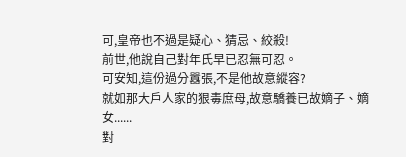可,皇帝也不過是疑心、猜忌、絞殺!
前世,他說自己對年氏早已忍無可忍。
可安知,這份過分囂張,不是他故意縱容?
就如那大戶人家的狠毒庶母,故意驕養已故嫡子、嫡女......
對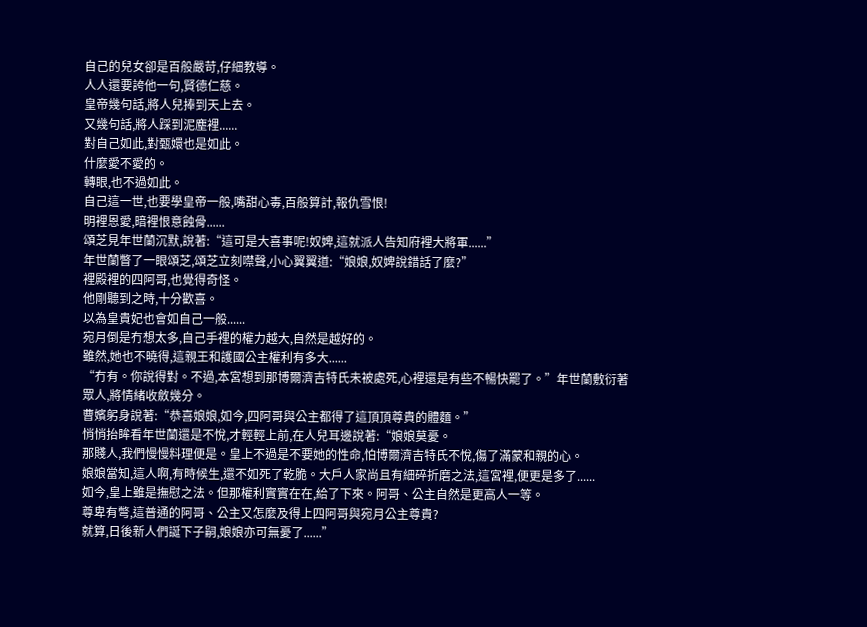自己的兒女卻是百般嚴苛,仔細教導。
人人還要誇他一句,賢德仁慈。
皇帝幾句話,將人兒捧到天上去。
又幾句話,將人踩到泥塵裡......
對自己如此,對甄嬛也是如此。
什麼愛不愛的。
轉眼,也不過如此。
自己這一世,也要學皇帝一般,嘴甜心毒,百般算計,報仇雪恨!
明裡恩愛,暗裡恨意蝕骨......
頌芝見年世蘭沉默,說著:“這可是大喜事呢!奴婢,這就派人告知府裡大將軍......”
年世蘭瞥了一眼頌芝,頌芝立刻噤聲,小心翼翼道:“娘娘,奴婢說錯話了麼?”
裡殿裡的四阿哥,也覺得奇怪。
他剛聽到之時,十分歡喜。
以為皇貴妃也會如自己一般......
宛月倒是冇想太多,自己手裡的權力越大,自然是越好的。
雖然,她也不曉得,這親王和護國公主權利有多大......
“冇有。你說得對。不過,本宮想到那博爾濟吉特氏未被處死,心裡還是有些不暢快罷了。”年世蘭敷衍著眾人,將情緒收斂幾分。
曹嬪躬身說著:“恭喜娘娘,如今,四阿哥與公主都得了這頂頂尊貴的體麵。”
悄悄抬眸看年世蘭還是不悅,才輕輕上前,在人兒耳邊說著:“娘娘莫憂。
那賤人,我們慢慢料理便是。皇上不過是不要她的性命,怕博爾濟吉特氏不悅,傷了滿蒙和親的心。
娘娘當知,這人啊,有時候生,還不如死了乾脆。大戶人家尚且有細碎折磨之法,這宮裡,便更是多了......
如今,皇上雖是撫慰之法。但那權利實實在在,給了下來。阿哥、公主自然是更高人一等。
尊卑有彆,這普通的阿哥、公主又怎麼及得上四阿哥與宛月公主尊貴?
就算,日後新人們誕下子嗣,娘娘亦可無憂了......”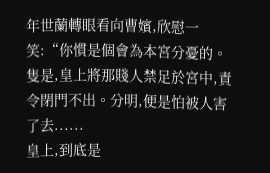年世蘭轉眼看向曹嬪,欣慰一笑:“你慣是個會為本宮分憂的。
隻是,皇上將那賤人禁足於宮中,責令閉門不出。分明,便是怕被人害了去......
皇上,到底是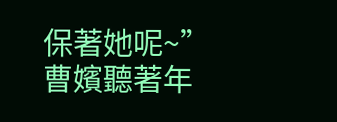保著她呢~”
曹嬪聽著年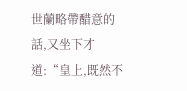世蘭略帶醋意的話,又坐下才道:“皇上,既然不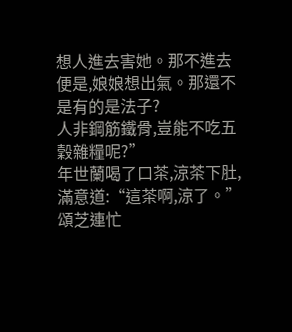想人進去害她。那不進去便是,娘娘想出氣。那還不是有的是法子?
人非鋼筋鐵骨,豈能不吃五穀雜糧呢?”
年世蘭喝了口茶,涼茶下肚,滿意道:“這茶啊,涼了。”
頌芝連忙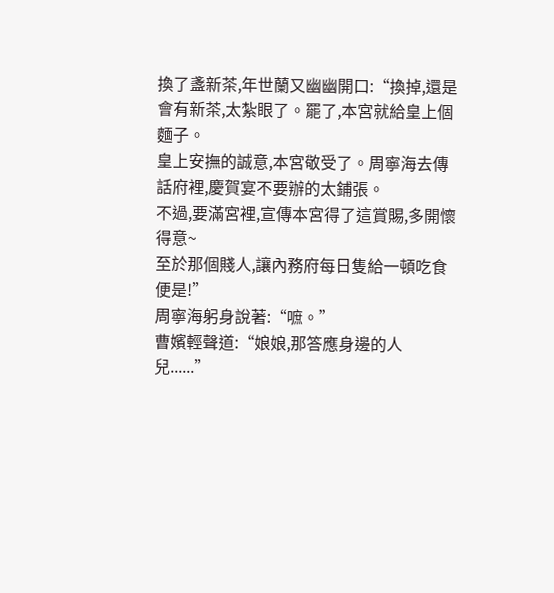換了盞新茶,年世蘭又幽幽開口:“換掉,還是會有新茶,太紮眼了。罷了,本宮就給皇上個麵子。
皇上安撫的誠意,本宮敬受了。周寧海去傳話府裡,慶賀宴不要辦的太鋪張。
不過,要滿宮裡,宣傳本宮得了這賞賜,多開懷得意~
至於那個賤人,讓內務府每日隻給一頓吃食便是!”
周寧海躬身說著:“嗻。”
曹嬪輕聲道:“娘娘,那答應身邊的人兒......”